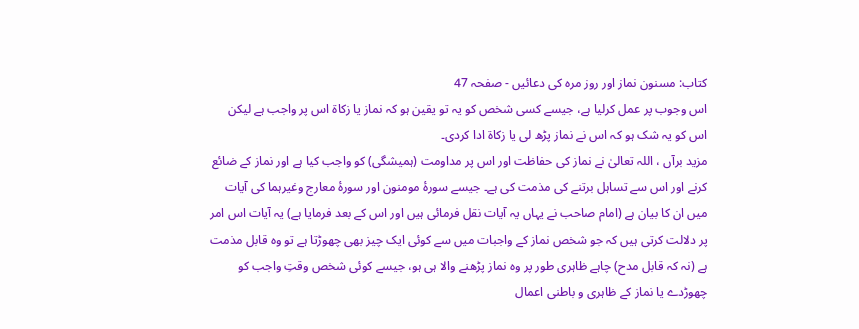کتاب: مسنون نماز اور روز مرہ کی دعائیں - صفحہ 47
اس وجوب پر عمل کرلیا ہے، جیسے کسی شخص کو یہ تو یقین ہو کہ نماز یا زکاۃ اس پر واجب ہے لیکن اس کو یہ شک ہو کہ اس نے نماز پڑھ لی یا زکاۃ ادا کردی۔
مزید برآں ، اللہ تعالیٰ نے نماز کی حفاظت اور اس پر مداومت (ہمیشگی) کو واجب کیا ہے اور نماز کے ضائع کرنے اور اس سے تساہل برتنے کی مذمت کی ہے۔ جیسے سورۂ مومنون اور سورۂ معارج وغیرہما کی آیات میں ان کا بیان ہے (امام صاحب نے یہاں یہ آیات نقل فرمائی ہیں اور اس کے بعد فرمایا ہے) یہ آیات اس امر پر دلالت کرتی ہیں کہ جو شخص نماز کے واجبات میں سے کوئی ایک چیز بھی چھوڑتا ہے تو وہ قابل مذمت ہے (نہ کہ قابل مدح) چاہے ظاہری طور پر وہ نماز پڑھنے والا ہی ہو، جیسے کوئی شخص وقتِ واجب کو چھوڑدے یا نماز کے ظاہری و باطنی اعمال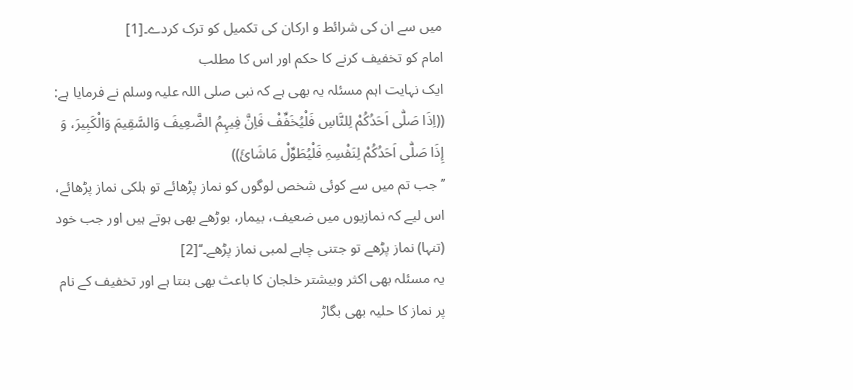میں سے ان کی شرائط و ارکان کی تکمیل کو ترک کردے۔[1]
امام کو تخفیف کرنے کا حکم اور اس کا مطلب
ایک نہایت اہم مسئلہ یہ بھی ہے کہ نبی صلی اللہ علیہ وسلم نے فرمایا ہے:
((اِذَا صَلّٰی اَحَدُکُمْ لِلنَّاسِ فَلْیُخَفِّفْ فَاِنَّ فِیہِمُ الضَّعِیفَ وَالسَّقِیمَ وَالْکَبِیرَ، وَ إِذَا صَلّٰی اَحَدُکُمْ لِنَفْسِہِ فَلْیُطَوِّلْ مَاشَائَ))
’’جب تم میں سے کوئی شخص لوگوں کو نماز پڑھائے تو ہلکی نماز پڑھائے، اس لیے کہ نمازیوں میں ضعیف، بیمار، بوڑھے بھی ہوتے ہیں اور جب خود (تنہا) نماز پڑھے تو جتنی چاہے لمبی نماز پڑھے۔‘‘[2]
یہ مسئلہ بھی اکثر وبیشتر خلجان کا باعث بھی بنتا ہے اور تخفیف کے نام پر نماز کا حلیہ بھی بگاڑ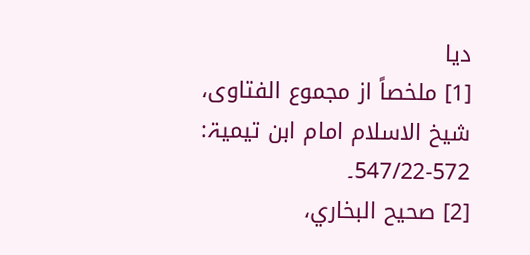دیا
[1] ملخصاً از مجموع الفتاوی، شیخ الاسلام امام ابن تیمیۃ: 572-547/22۔
[2] صحیح البخاري،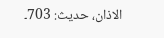الاذان، حدیث: 703۔